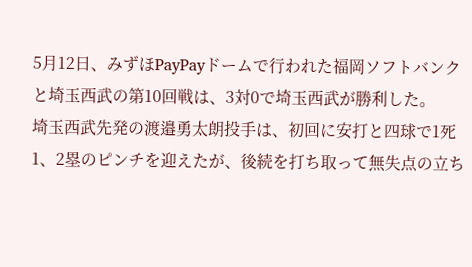5月12日、みずほPayPayドームで行われた福岡ソフトバンクと埼玉西武の第10回戦は、3対0で埼玉西武が勝利した。
埼玉西武先発の渡邉勇太朗投手は、初回に安打と四球で1死1、2塁のピンチを迎えたが、後続を打ち取って無失点の立ち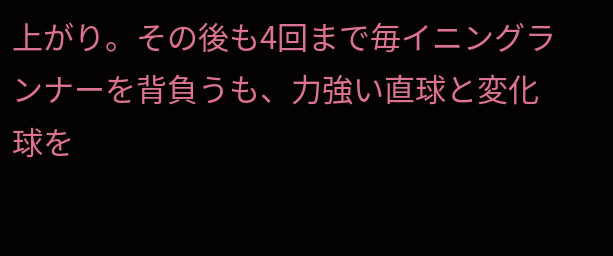上がり。その後も4回まで毎イニングランナーを背負うも、力強い直球と変化球を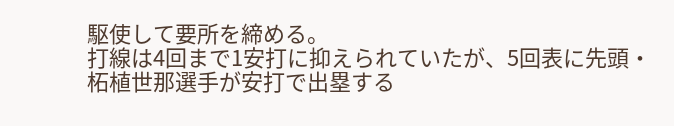駆使して要所を締める。
打線は4回まで1安打に抑えられていたが、5回表に先頭・柘植世那選手が安打で出塁する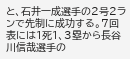と、石井一成選手の2号2ランで先制に成功する。7回表には1死1、3塁から長谷川信哉選手の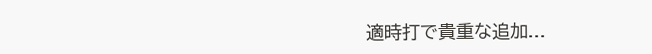適時打で貴重な追加...